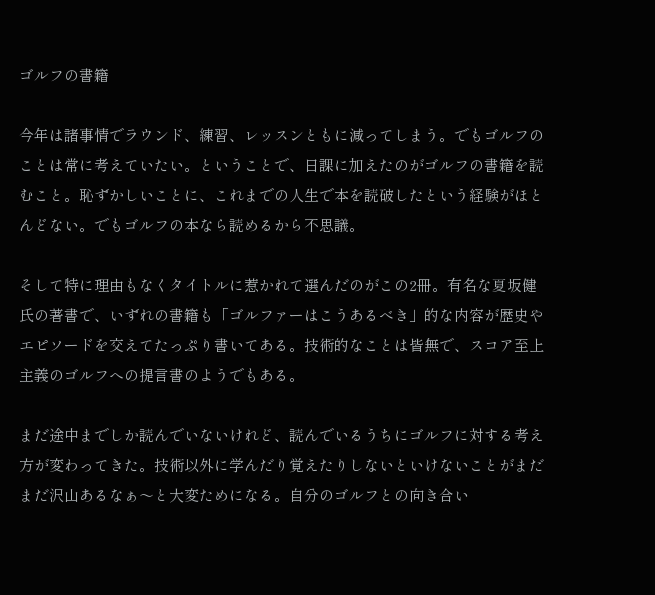ゴルフの書籍

今年は諸事情でラウンド、練習、レッスンともに減ってしまう。でもゴルフのことは常に考えていたい。ということで、日課に加えたのがゴルフの書籍を読むこと。恥ずかしいことに、これまでの人生で本を読破したという経験がほとんどない。でもゴルフの本なら読めるから不思議。

そして特に理由もなくタイトルに惹かれて選んだのがこの2冊。有名な夏坂健氏の著書で、いずれの書籍も「ゴルファーはこうあるべき」的な内容が歴史やエピソードを交えてたっぷり書いてある。技術的なことは皆無で、スコア至上主義のゴルフへの提言書のようでもある。

まだ途中までしか読んでいないけれど、読んでいるうちにゴルフに対する考え方が変わってきた。技術以外に学んだり覚えたりしないといけないことがまだまだ沢山あるなぁ〜と大変ためになる。自分のゴルフとの向き合い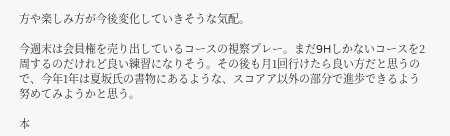方や楽しみ方が今後変化していきそうな気配。

今週末は会員権を売り出しているコースの視察プレー。まだ9Hしかないコースを2周するのだけれど良い練習になりそう。その後も月1回行けたら良い方だと思うので、今年1年は夏坂氏の書物にあるような、スコアア以外の部分で進歩できるよう努めてみようかと思う。

本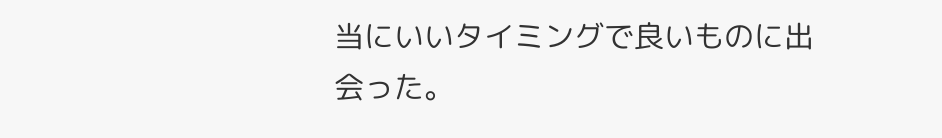当にいいタイミングで良いものに出会った。